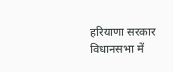हरियाणा सरकार विधानसभा में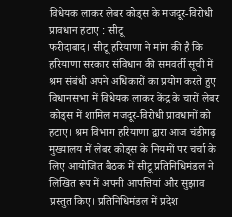विधेयक लाकर लेबर कोड्स के मजदूर-विरोधी प्रावधान हटाए : सीटू
फरीदाबाद। सीटू हरियाणा ने मांग की है कि हरियाणा सरकार संविधान की समवर्ती सूची में श्रम संबंधी अपने अधिकारों का प्रयोग करते हुए विधानसभा में विधेयक लाकर केंद्र के चारों लेबर कोड्स में शामिल मजदूर-विरोधी प्रावधानों को हटाए। श्रम विभाग हरियाणा द्वारा आज चंडीगढ़ मुख्यालय में लेबर कोड्स के नियमों पर चर्चा के लिए आयोजित बैठक में सीटू प्रतिनिधिमंडल ने लिखित रूप में अपनी आपत्तियां और सुझाव प्रस्तुत किए। प्रतिनिधिमंडल में प्रदेश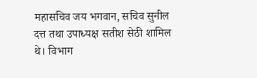महासचिव जय भगवान, सचिव सुनील दत्त तथा उपाध्यक्ष सतीश सेठी शामिल थे। विभाग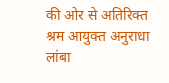की ओर से अतिरिक्त श्रम आयुक्त अनुराधा लांबा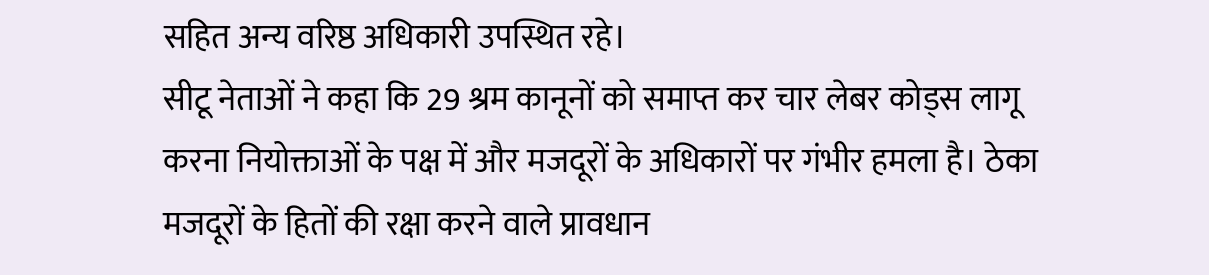सहित अन्य वरिष्ठ अधिकारी उपस्थित रहे।
सीटू नेताओं ने कहा कि 29 श्रम कानूनों को समाप्त कर चार लेबर कोड्स लागू करना नियोक्ताओं के पक्ष में और मजदूरों के अधिकारों पर गंभीर हमला है। ठेका मजदूरों के हितों की रक्षा करने वाले प्रावधान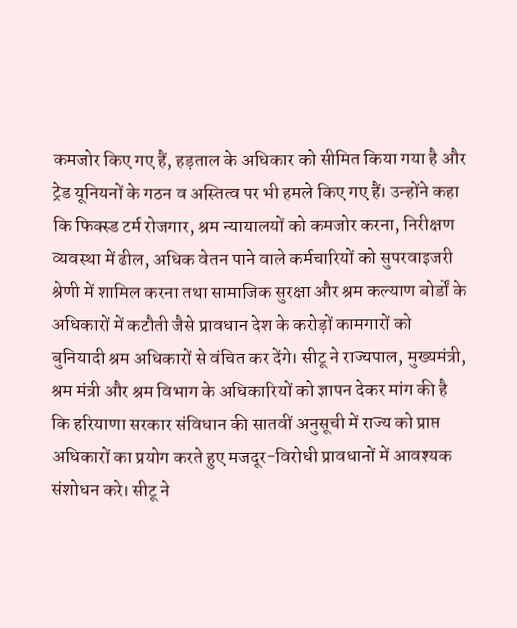कमजोर किए गए हैं, हड़ताल के अधिकार को सीमित किया गया है और ट्रेड यूनियनों के गठन व अस्तित्व पर भी हमले किए गए हैं। उन्होंने कहा कि फिक्स्ड टर्म रोजगार, श्रम न्यायालयों को कमजोर करना, निरीक्षण व्यवस्था में ढील, अधिक वेतन पाने वाले कर्मचारियों को सुपरवाइजरी श्रेणी में शामिल करना तथा सामाजिक सुरक्षा और श्रम कल्याण बोर्डों के अधिकारों में कटौती जैसे प्रावधान देश के करोड़ों कामगारों को बुनियादी श्रम अधिकारों से वंचित कर देंगे। सीटू ने राज्यपाल, मुख्यमंत्री, श्रम मंत्री और श्रम विभाग के अधिकारियों को ज्ञापन देकर मांग की है कि हरियाणा सरकार संविधान की सातवीं अनुसूची में राज्य को प्राप्त अधिकारों का प्रयोग करते हुए मजदूर-विरोधी प्रावधानों में आवश्यक संशोधन करे। सीटू ने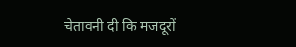चेतावनी दी कि मजदूरों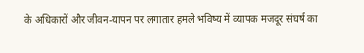के अधिकारों और जीवन-यापन पर लगातार हमले भविष्य में व्यापक मजदूर संघर्ष का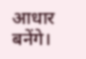आधार बनेंगे।